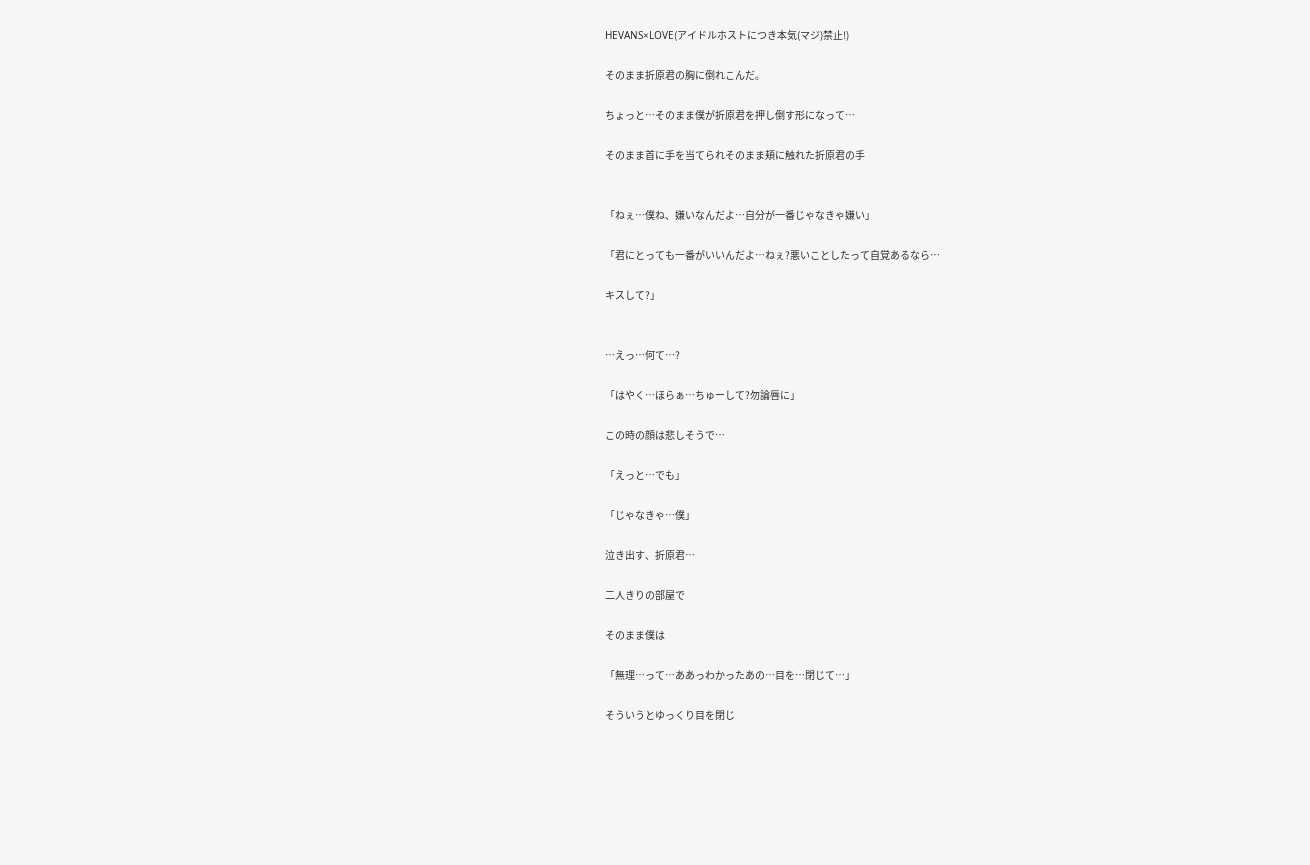HEVANS×LOVE(アイドルホストにつき本気(マジ)禁止!)

そのまま折原君の胸に倒れこんだ。

ちょっと…そのまま僕が折原君を押し倒す形になって…

そのまま首に手を当てられそのまま頬に触れた折原君の手


「ねぇ…僕ね、嫌いなんだよ…自分が一番じゃなきゃ嫌い」

「君にとっても一番がいいんだよ…ねぇ?悪いことしたって自覚あるなら…

キスして?」


…えっ…何て…?

「はやく…ほらぁ…ちゅーして?勿論唇に」

この時の顔は悲しそうで…

「えっと…でも」

「じゃなきゃ…僕」

泣き出す、折原君…

二人きりの部屋で

そのまま僕は

「無理…って…ああっわかったあの…目を…閉じて…」

そういうとゆっくり目を閉じ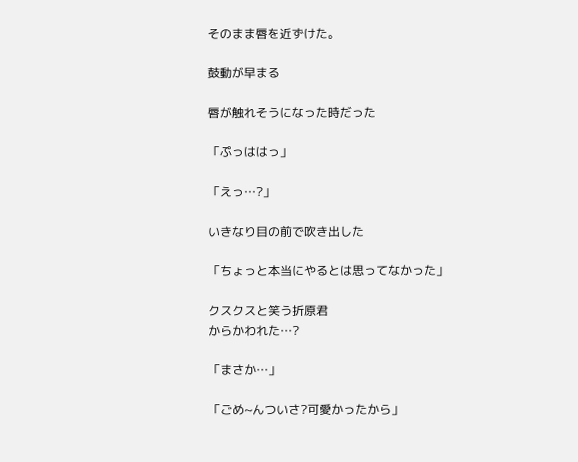そのまま唇を近ずけた。

鼓動が早まる

唇が触れそうになった時だった

「ぷっははっ」

「えっ…?」

いきなり目の前で吹き出した

「ちょっと本当にやるとは思ってなかった」

クスクスと笑う折原君
からかわれた…?

「まさか…」

「ごめ~んついさ?可愛かったから」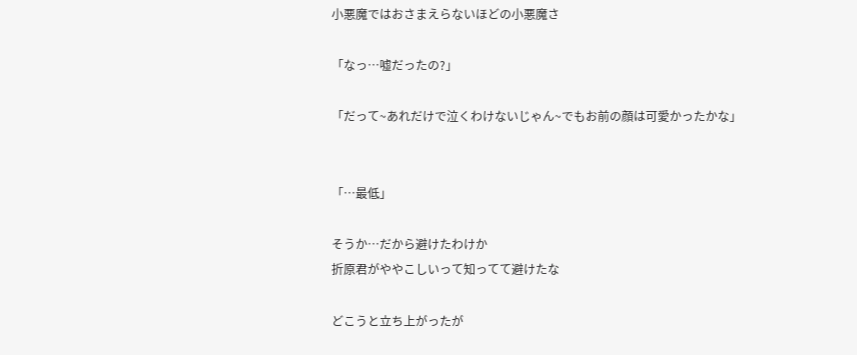小悪魔ではおさまえらないほどの小悪魔さ

「なっ…嘘だったの?」

「だって~あれだけで泣くわけないじゃん~でもお前の顔は可愛かったかな」


「…最低」

そうか…だから避けたわけか
折原君がややこしいって知ってて避けたな

どこうと立ち上がったが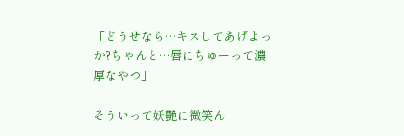「どうせなら…キスしてあげよっか?ちゃんと…唇にちゅーって濃厚なやつ」

そういって妖艶に微笑ん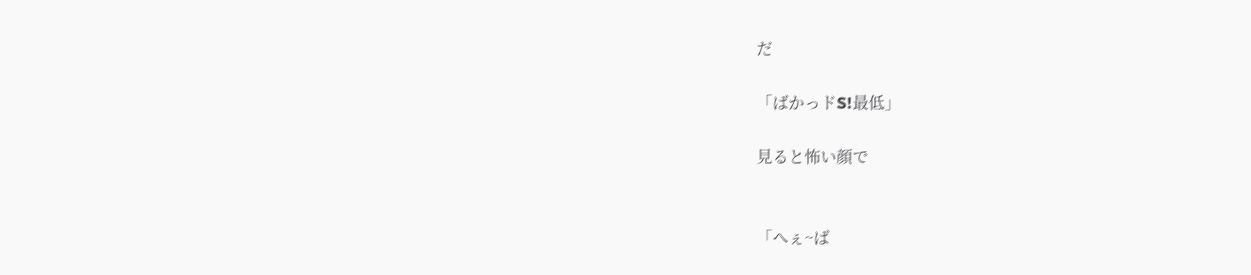だ

「ばかっドS!最低」

見ると怖い顔で


「へぇ~ば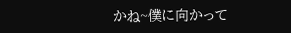かね~僕に向かって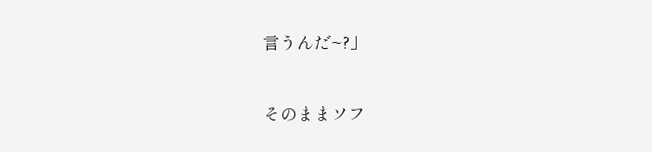言うんだ~?」


そのままソフ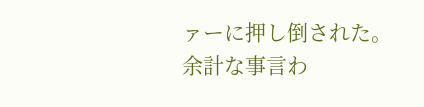ァーに押し倒された。
余計な事言わ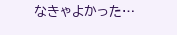なきゃよかった…